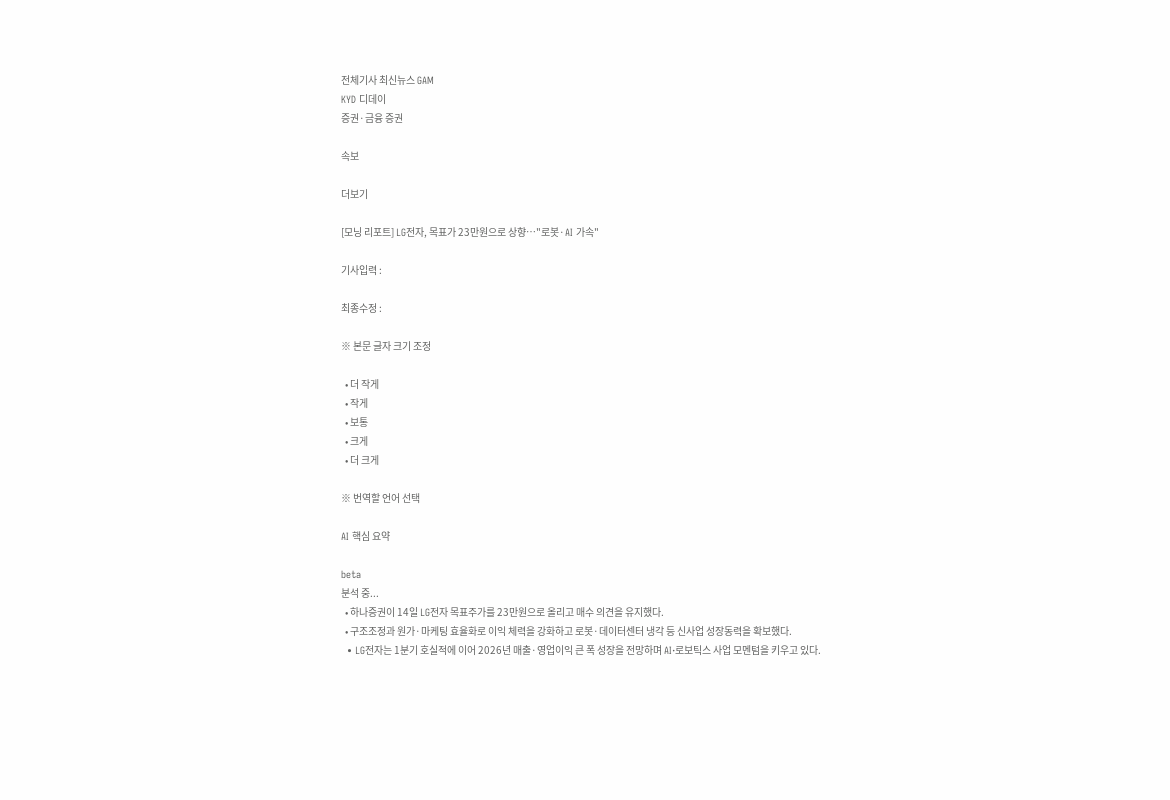전체기사 최신뉴스 GAM
KYD 디데이
증권·금융 증권

속보

더보기

[모닝 리포트] LG전자, 목표가 23만원으로 상향…"로봇·AI 가속"

기사입력 :

최종수정 :

※ 본문 글자 크기 조정

  • 더 작게
  • 작게
  • 보통
  • 크게
  • 더 크게

※ 번역할 언어 선택

AI 핵심 요약

beta
분석 중...
  • 하나증권이 14일 LG전자 목표주가를 23만원으로 올리고 매수 의견을 유지했다.
  • 구조조정과 원가·마케팅 효율화로 이익 체력을 강화하고 로봇·데이터센터 냉각 등 신사업 성장동력을 확보했다.
  • LG전자는 1분기 호실적에 이어 2026년 매출·영업이익 큰 폭 성장을 전망하며 AI·로보틱스 사업 모멘텀을 키우고 있다.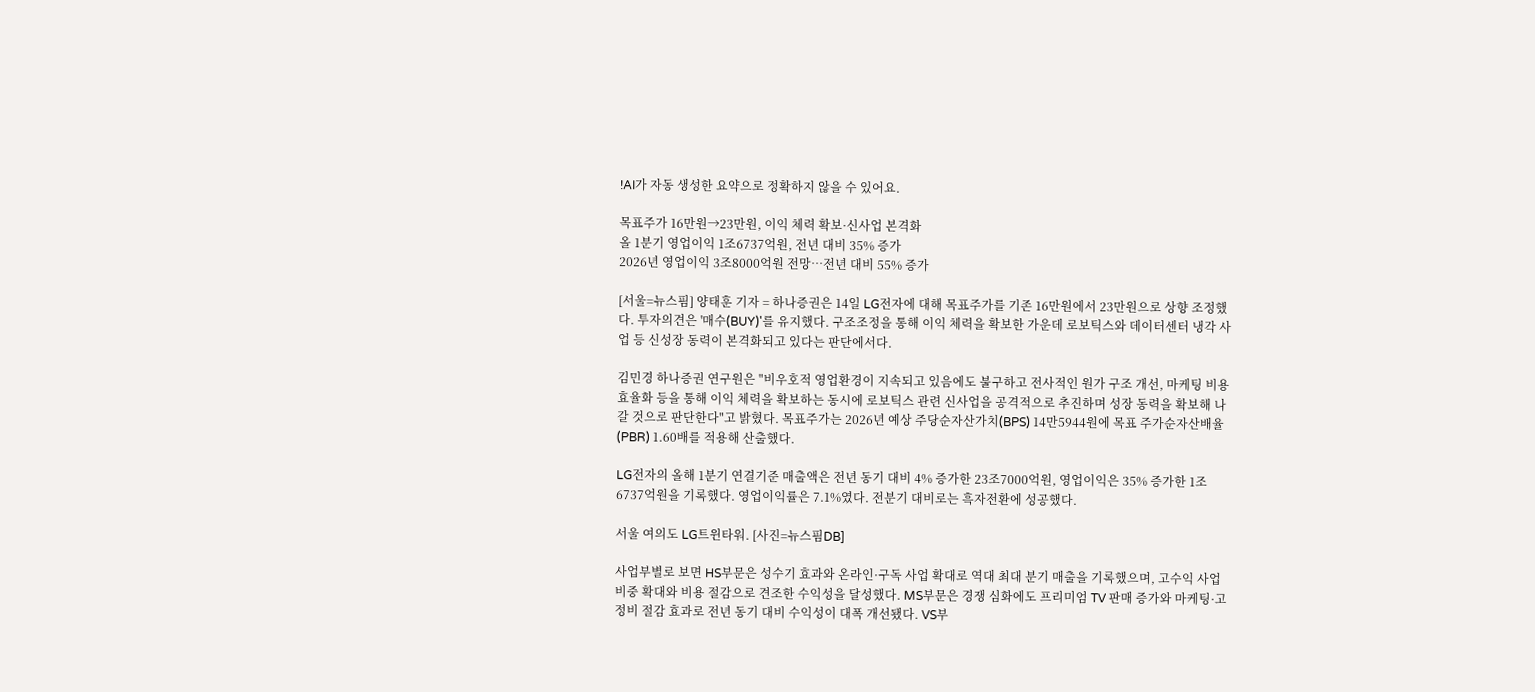!AI가 자동 생성한 요약으로 정확하지 않을 수 있어요.

목표주가 16만원→23만원, 이익 체력 확보·신사업 본격화
올 1분기 영업이익 1조6737억원, 전년 대비 35% 증가
2026년 영업이익 3조8000억원 전망…전년 대비 55% 증가

[서울=뉴스핌] 양태훈 기자 = 하나증권은 14일 LG전자에 대해 목표주가를 기존 16만원에서 23만원으로 상향 조정했다. 투자의견은 '매수(BUY)'를 유지했다. 구조조정을 통해 이익 체력을 확보한 가운데 로보틱스와 데이터센터 냉각 사업 등 신성장 동력이 본격화되고 있다는 판단에서다.

김민경 하나증권 연구원은 "비우호적 영업환경이 지속되고 있음에도 불구하고 전사적인 원가 구조 개선, 마케팅 비용 효율화 등을 통해 이익 체력을 확보하는 동시에 로보틱스 관련 신사업을 공격적으로 추진하며 성장 동력을 확보해 나갈 것으로 판단한다"고 밝혔다. 목표주가는 2026년 예상 주당순자산가치(BPS) 14만5944원에 목표 주가순자산배율(PBR) 1.60배를 적용해 산출했다.

LG전자의 올해 1분기 연결기준 매출액은 전년 동기 대비 4% 증가한 23조7000억원, 영업이익은 35% 증가한 1조6737억원을 기록했다. 영업이익률은 7.1%였다. 전분기 대비로는 흑자전환에 성공했다.

서울 여의도 LG트윈타워. [사진=뉴스핌DB]

사업부별로 보면 HS부문은 성수기 효과와 온라인·구독 사업 확대로 역대 최대 분기 매출을 기록했으며, 고수익 사업 비중 확대와 비용 절감으로 견조한 수익성을 달성했다. MS부문은 경쟁 심화에도 프리미엄 TV 판매 증가와 마케팅·고정비 절감 효과로 전년 동기 대비 수익성이 대폭 개선됐다. VS부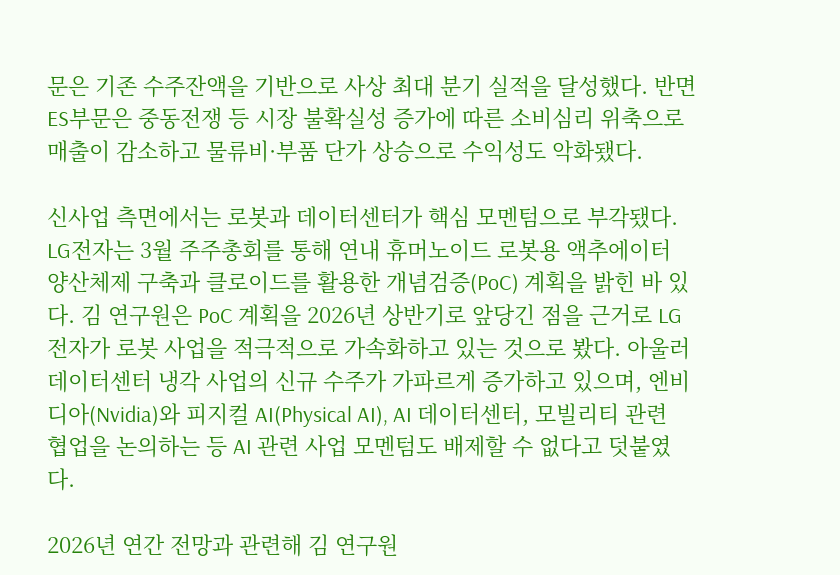문은 기존 수주잔액을 기반으로 사상 최대 분기 실적을 달성했다. 반면 ES부문은 중동전쟁 등 시장 불확실성 증가에 따른 소비심리 위축으로 매출이 감소하고 물류비·부품 단가 상승으로 수익성도 악화됐다.

신사업 측면에서는 로봇과 데이터센터가 핵심 모멘텀으로 부각됐다. LG전자는 3월 주주총회를 통해 연내 휴머노이드 로봇용 액추에이터 양산체제 구축과 클로이드를 활용한 개념검증(PoC) 계획을 밝힌 바 있다. 김 연구원은 PoC 계획을 2026년 상반기로 앞당긴 점을 근거로 LG전자가 로봇 사업을 적극적으로 가속화하고 있는 것으로 봤다. 아울러 데이터센터 냉각 사업의 신규 수주가 가파르게 증가하고 있으며, 엔비디아(Nvidia)와 피지컬 AI(Physical AI), AI 데이터센터, 모빌리티 관련 협업을 논의하는 등 AI 관련 사업 모멘텀도 배제할 수 없다고 덧붙였다.

2026년 연간 전망과 관련해 김 연구원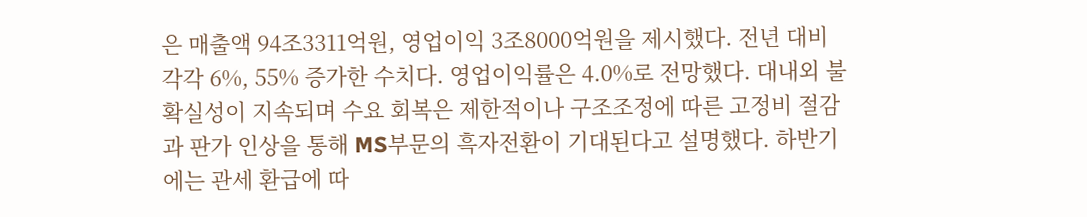은 매출액 94조3311억원, 영업이익 3조8000억원을 제시했다. 전년 대비 각각 6%, 55% 증가한 수치다. 영업이익률은 4.0%로 전망했다. 대내외 불확실성이 지속되며 수요 회복은 제한적이나 구조조정에 따른 고정비 절감과 판가 인상을 통해 MS부문의 흑자전환이 기대된다고 설명했다. 하반기에는 관세 환급에 따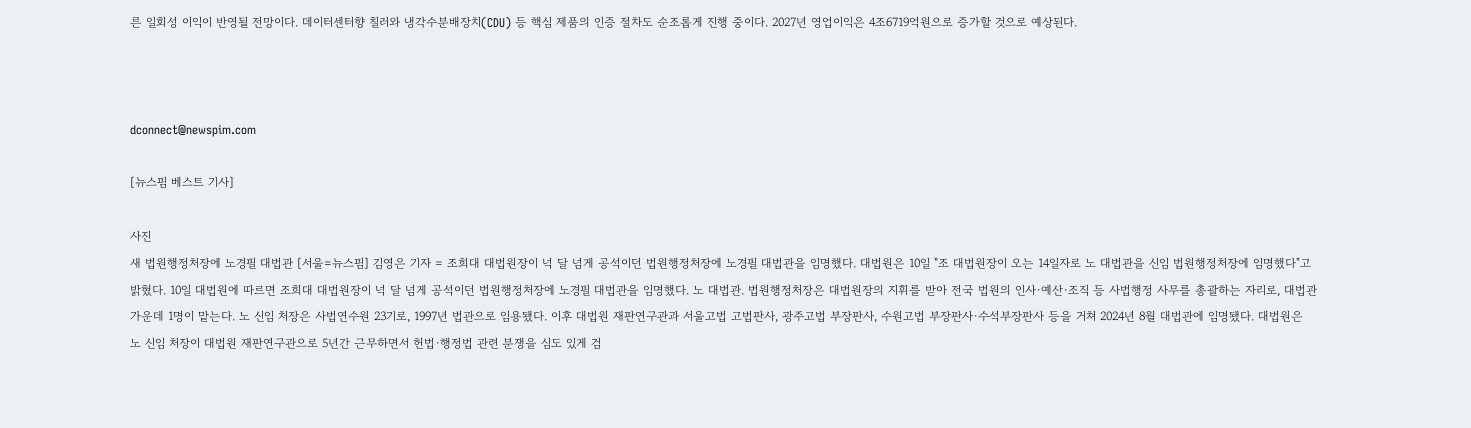른 일회성 이익이 반영될 전망이다. 데이터센터향 칠러와 냉각수분배장치(CDU) 등 핵심 제품의 인증 절차도 순조롭게 진행 중이다. 2027년 영업이익은 4조6719억원으로 증가할 것으로 예상된다.



dconnect@newspim.com

[뉴스핌 베스트 기사]

사진
새 법원행정처장에 노경필 대법관 [서울=뉴스핌] 김영은 기자 = 조희대 대법원장이 넉 달 넘게 공석이던 법원행정처장에 노경필 대법관을 임명했다. 대법원은 10일 "조 대법원장이 오는 14일자로 노 대법관을 신임 법원행정처장에 임명했다"고 밝혔다. 10일 대법원에 따르면 조희대 대법원장이 넉 달 넘게 공석이던 법원행정처장에 노경필 대법관을 임명했다. 노 대법관. 법원행정처장은 대법원장의 지휘를 받아 전국 법원의 인사·예산·조직 등 사법행정 사무를 총괄하는 자리로, 대법관 가운데 1명이 맡는다. 노 신임 처장은 사법연수원 23기로, 1997년 법관으로 임용됐다. 이후 대법원 재판연구관과 서울고법 고법판사, 광주고법 부장판사, 수원고법 부장판사·수석부장판사 등을 거쳐 2024년 8월 대법관에 임명됐다. 대법원은 노 신임 처장이 대법원 재판연구관으로 5년간 근무하면서 헌법·행정법 관련 분쟁을 심도 있게 검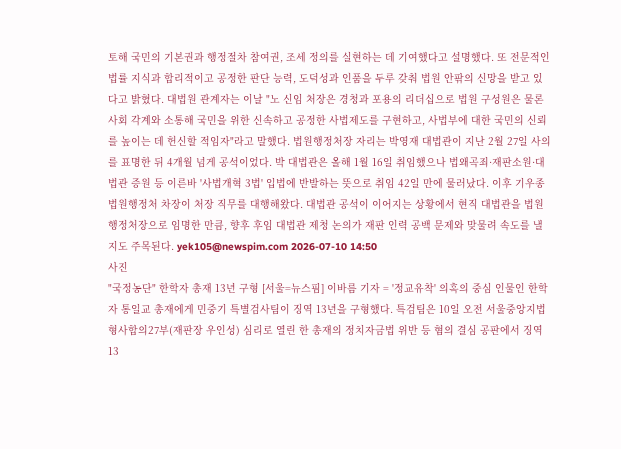토해 국민의 기본권과 행정절차 참여권, 조세 정의를 실현하는 데 기여했다고 설명했다. 또 전문적인 법률 지식과 합리적이고 공정한 판단 능력, 도덕성과 인품을 두루 갖춰 법원 안팎의 신망을 받고 있다고 밝혔다. 대법원 관계자는 이날 "노 신임 처장은 경청과 포용의 리더십으로 법원 구성원은 물론 사회 각계와 소통해 국민을 위한 신속하고 공정한 사법제도를 구현하고, 사법부에 대한 국민의 신뢰를 높이는 데 헌신할 적임자"라고 말했다. 법원행정처장 자리는 박영재 대법관이 지난 2월 27일 사의를 표명한 뒤 4개월 넘게 공석이었다. 박 대법관은 올해 1월 16일 취임했으나 법왜곡죄·재판소원·대법관 증원 등 이른바 '사법개혁 3법' 입법에 반발하는 뜻으로 취임 42일 만에 물러났다. 이후 기우종 법원행정처 차장이 처장 직무를 대행해왔다. 대법관 공석이 이어지는 상황에서 현직 대법관을 법원행정처장으로 임명한 만큼, 향후 후임 대법관 제청 논의가 재판 인력 공백 문제와 맞물려 속도를 낼지도 주목된다. yek105@newspim.com 2026-07-10 14:50
사진
"국정농단" 한학자 총재 13년 구형 [서울=뉴스핌] 이바름 기자 = '정교유착' 의혹의 중심 인물인 한학자 통일교 총재에게 민중기 특별검사팀이 징역 13년을 구형했다. 특검팀은 10일 오전 서울중앙지법 형사합의27부(재판장 우인성) 심리로 열린 한 총재의 정치자금법 위반 등 혐의 결심 공판에서 징역 13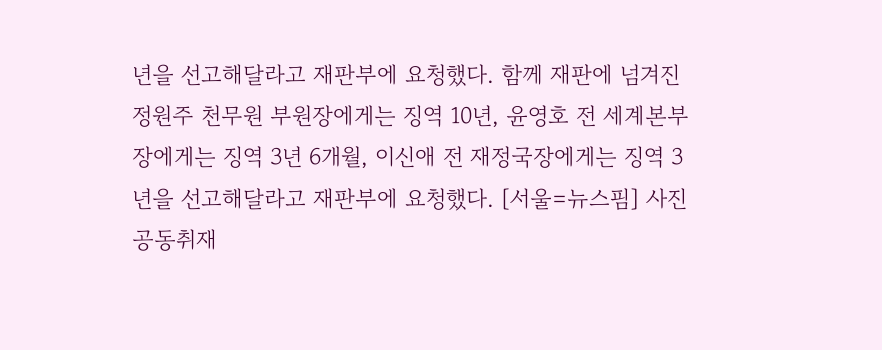년을 선고해달라고 재판부에 요청했다. 함께 재판에 넘겨진 정원주 천무원 부원장에게는 징역 10년, 윤영호 전 세계본부장에게는 징역 3년 6개월, 이신애 전 재정국장에게는 징역 3년을 선고해달라고 재판부에 요청했다. [서울=뉴스핌] 사진공동취재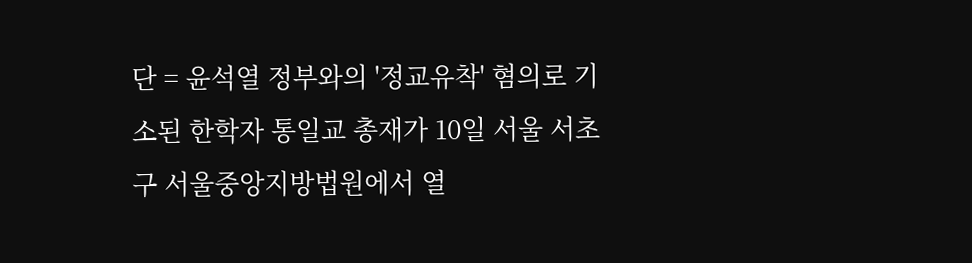단 = 윤석열 정부와의 '정교유착' 혐의로 기소된 한학자 통일교 총재가 10일 서울 서초구 서울중앙지방법원에서 열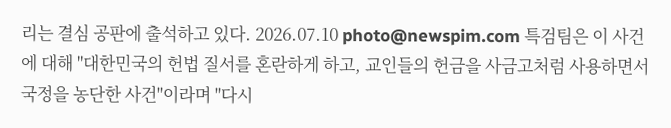리는 결심 공판에 출석하고 있다. 2026.07.10 photo@newspim.com 특검팀은 이 사건에 대해 "대한민국의 헌법 질서를 혼란하게 하고, 교인들의 헌금을 사금고처럼 사용하면서 국정을 농단한 사건"이라며 "다시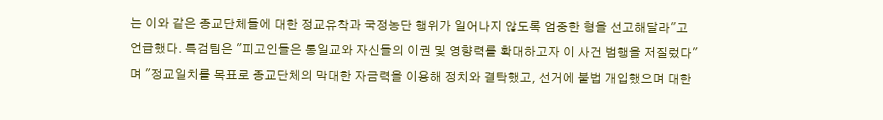는 이와 같은 종교단체들에 대한 정교유착과 국정농단 행위가 일어나지 않도록 엄중한 형을 선고해달라"고 언급했다. 특검팀은 "피고인들은 통일교와 자신들의 이권 및 영향력를 확대하고자 이 사건 범행을 저질렀다"며 "정교일치를 목표로 종교단체의 막대한 자금력을 이용해 정치와 결탁했고, 선거에 불법 개입했으며 대한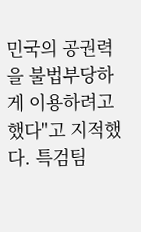민국의 공권력을 불법부당하게 이용하려고 했다"고 지적했다. 특검팀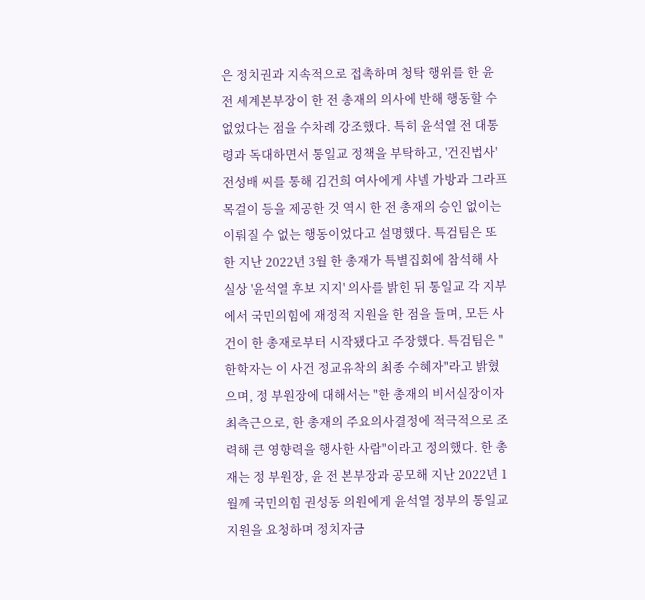은 정치권과 지속적으로 접촉하며 청탁 행위를 한 윤 전 세계본부장이 한 전 총재의 의사에 반해 행동할 수 없었다는 점을 수차례 강조했다. 특히 윤석열 전 대통령과 독대하면서 통일교 정책을 부탁하고, '건진법사' 전성배 씨를 통해 김건희 여사에게 샤넬 가방과 그라프목걸이 등을 제공한 것 역시 한 전 총재의 승인 없이는 이뤄질 수 없는 행동이었다고 설명했다. 특검팀은 또한 지난 2022년 3월 한 총재가 특별집회에 참석해 사실상 '윤석열 후보 지지' 의사를 밝힌 뒤 통일교 각 지부에서 국민의힘에 재정적 지원을 한 점을 들며, 모든 사건이 한 총재로부터 시작됐다고 주장했다. 특검팀은 "한학자는 이 사건 정교유착의 최종 수혜자"라고 밝혔으며, 정 부원장에 대해서는 "한 총재의 비서실장이자 최측근으로, 한 총재의 주요의사결정에 적극적으로 조력해 큰 영향력을 행사한 사람"이라고 정의했다. 한 총재는 정 부원장, 윤 전 본부장과 공모해 지난 2022년 1월께 국민의힘 권성동 의원에게 윤석열 정부의 통일교 지원을 요청하며 정치자금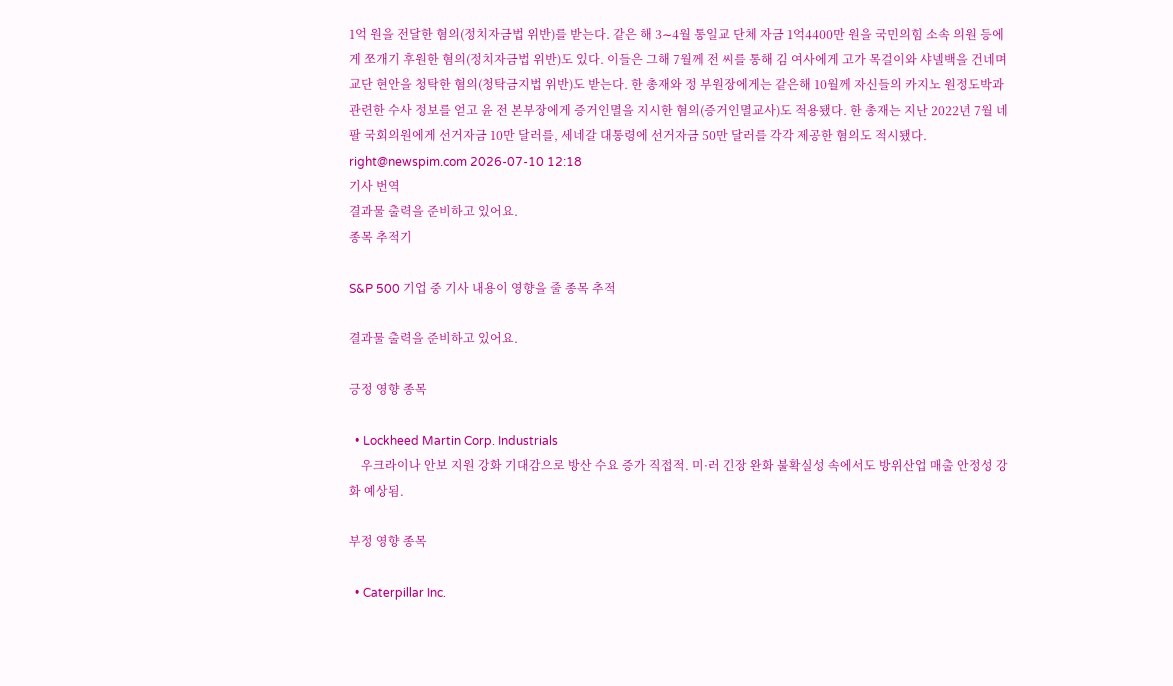1억 원을 전달한 혐의(정치자금법 위반)를 받는다. 같은 해 3∼4월 통일교 단체 자금 1억4400만 원을 국민의힘 소속 의원 등에게 쪼개기 후원한 혐의(정치자금법 위반)도 있다. 이들은 그해 7월께 전 씨를 통해 김 여사에게 고가 목걸이와 샤넬백을 건네며 교단 현안을 청탁한 혐의(청탁금지법 위반)도 받는다. 한 총재와 정 부원장에게는 같은해 10월께 자신들의 카지노 원정도박과 관련한 수사 정보를 얻고 윤 전 본부장에게 증거인멸을 지시한 혐의(증거인멸교사)도 적용됐다. 한 총재는 지난 2022년 7월 네팔 국회의원에게 선거자금 10만 달러를, 세네갈 대통령에 선거자금 50만 달러를 각각 제공한 혐의도 적시됐다. right@newspim.com 2026-07-10 12:18
기사 번역
결과물 출력을 준비하고 있어요.
종목 추적기

S&P 500 기업 중 기사 내용이 영향을 줄 종목 추적

결과물 출력을 준비하고 있어요.

긍정 영향 종목

  • Lockheed Martin Corp. Industrials
    우크라이나 안보 지원 강화 기대감으로 방산 수요 증가 직접적. 미·러 긴장 완화 불확실성 속에서도 방위산업 매출 안정성 강화 예상됨.

부정 영향 종목

  • Caterpillar Inc.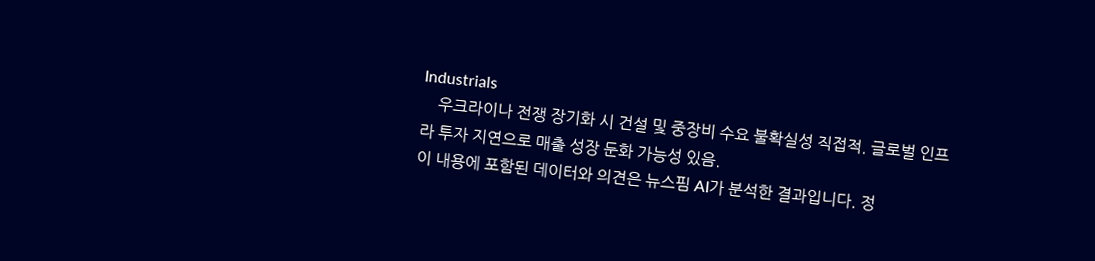Industrials
    우크라이나 전쟁 장기화 시 건설 및 중장비 수요 불확실성 직접적. 글로벌 인프라 투자 지연으로 매출 성장 둔화 가능성 있음.
이 내용에 포함된 데이터와 의견은 뉴스핌 AI가 분석한 결과입니다. 정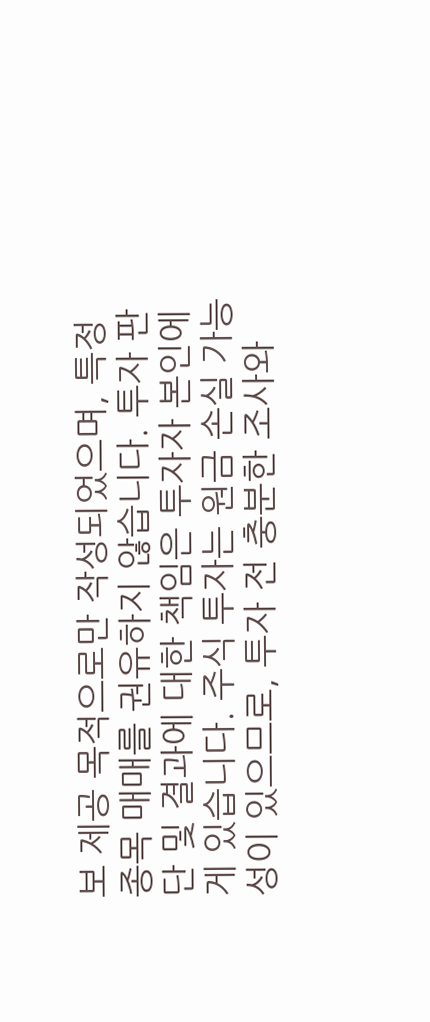보 제공 목적으로만 작성되었으며, 특정 종목 매매를 권유하지 않습니다. 투자 판단 및 결과에 대한 책임은 투자자 본인에게 있습니다. 주식 투자는 원금 손실 가능성이 있으므로, 투자 전 충분한 조사와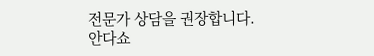전문가 상담을 권장합니다.
안다쇼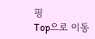핑
Top으로 이동